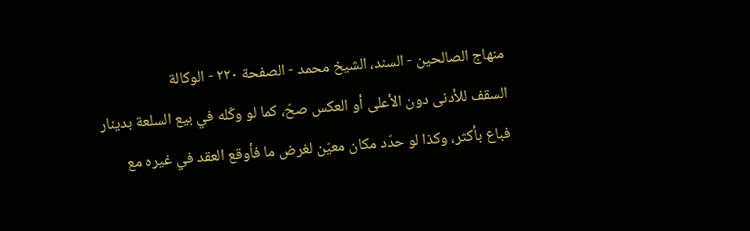منهاج الصالحين - السند، الشيخ محمد - الصفحة ٢٢٠ - الوكالة
السقف للأدنى دون الأعلى أو العكس صحّ، كما لو وكّله في بيع السلعة بدينار فباع بأكثر، وكذا لو حدّد مكان معيّن لغرض ما فأوقع العقد في غيره مع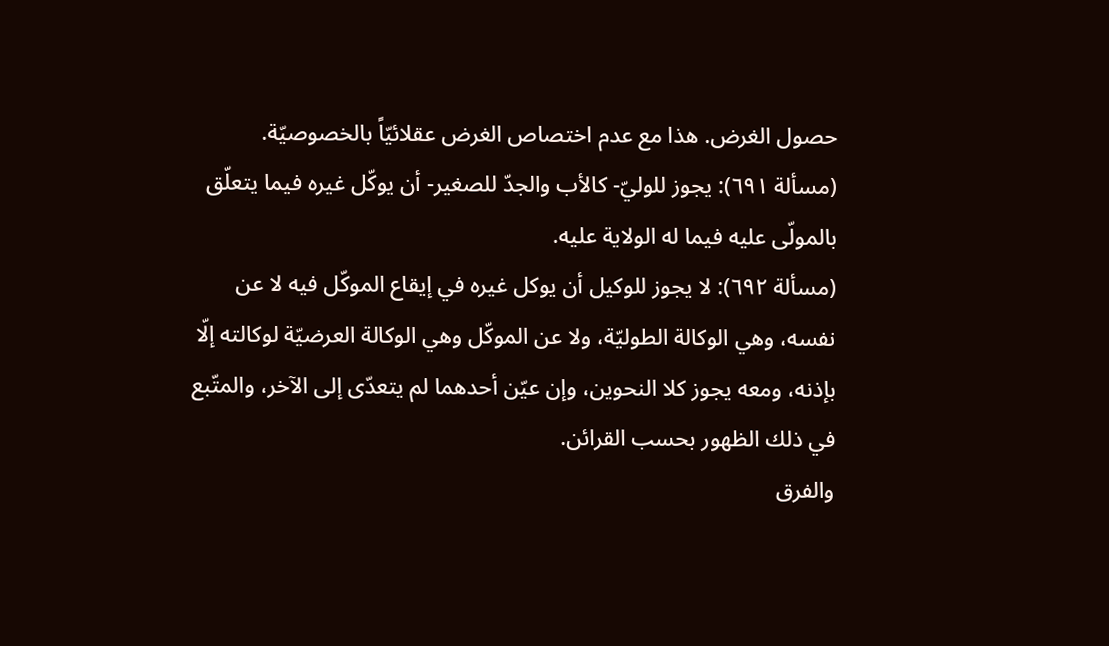حصول الغرض. هذا مع عدم اختصاص الغرض عقلائيّاً بالخصوصيّة.
(مسألة ٦٩١): يجوز للوليّ- كالأب والجدّ للصغير- أن يوكّل غيره فيما يتعلّق بالمولّى عليه فيما له الولاية عليه.
(مسألة ٦٩٢): لا يجوز للوكيل أن يوكل غيره في إيقاع الموكّل فيه لا عن نفسه، وهي الوكالة الطوليّة، ولا عن الموكّل وهي الوكالة العرضيّة لوكالته إلّا بإذنه، ومعه يجوز كلا النحوين، وإن عيّن أحدهما لم يتعدّى إلى الآخر، والمتّبع في ذلك الظهور بحسب القرائن.
والفرق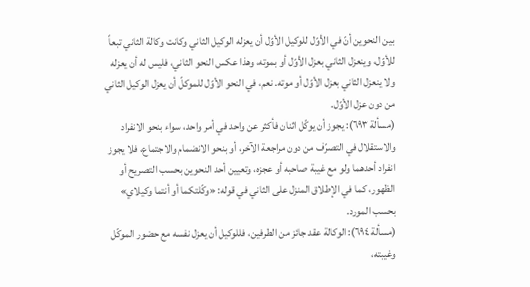بين النحوين أنّ في الأوّل للوكيل الأوّل أن يعزله الوكيل الثاني وكانت وكالة الثاني تبعاً للأوّل، وينعزل الثاني بعزل الأوّل أو بموته، وهذا عكس النحو الثاني، فليس له أن يعزله ولا ينعزل الثاني بعزل الأوّل أو موته. نعم، في النحو الأوّل للموكلّ أن يعزل الوكيل الثاني من دون عزل الأوّل.
(مسألة ٦٩٣): يجوز أن يوكّل اثنان فأكثر عن واحد في أمر واحد، سواء بنحو الانفراد والاستقلال في التصرّف من دون مراجعة الآخر، أو بنحو الانضمام والاجتماع، فلا يجوز انفراد أحدهما ولو مع غيبة صاحبه أو عجزه، وتعيين أحد النحوين بحسب التصريح أو الظهور، كما في الإطلاق المنزل على الثاني في قوله: «وكّلتكما أو أنتما وكيلاي» بحسب المورد.
(مسألة ٦٩٤): الوكالة عقد جائز من الطرفين، فللوكيل أن يعزل نفسه مع حضور الموكّل وغيبته،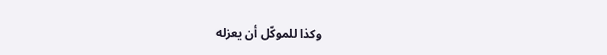وكذا للموكّل أن يعزله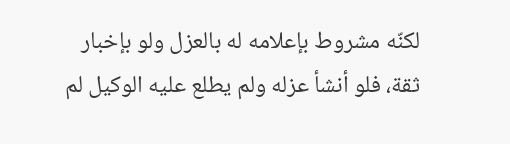لكنّه مشروط بإعلامه له بالعزل ولو بإخبار ثقة، فلو أنشأ عزله ولم يطلع عليه الوكيل لم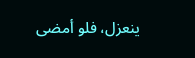ينعزل، فلو أمضى